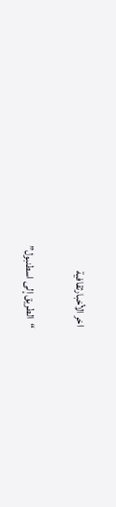اخر الأخبارثقافية

“الطريق إلى اسطنبول”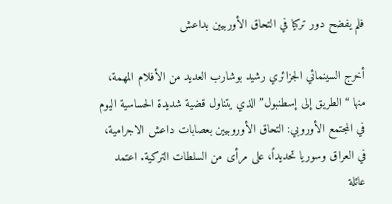فلم يفضح دور تركيا في التحاق الأوربيين بداعش

أخرج السينمائي الجزائري رشيد بوشارب العديد من الأفلام المهمة، منها “الطريق إلى إسطنبول” الذي يتناول قضية شديدة الحساسية اليوم في المجتمع الأوروبي: التحاق الأوروبيين بعصابات داعش الاجرامية، في العراق وسوريا تحديداً، على مرأى من السلطات التركية. اعتمد عائلة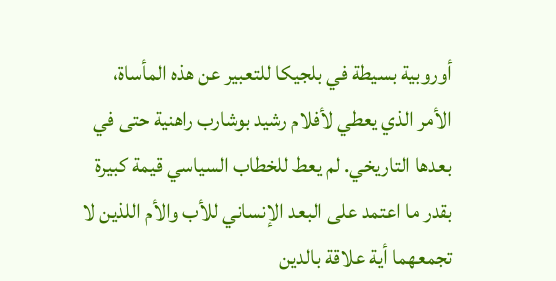أوروبية بسيطة في بلجيكا للتعبير عن هذه المأساة، الأمر الذي يعطي لأفلام رشيد بوشارب راهنية حتى في بعدها التاريخي. لم يعط للخطاب السياسي قيمة كبيرة بقدر ما اعتمد على البعد الإنساني للأب والأم اللذين لا تجمعهما أية علاقة بالدين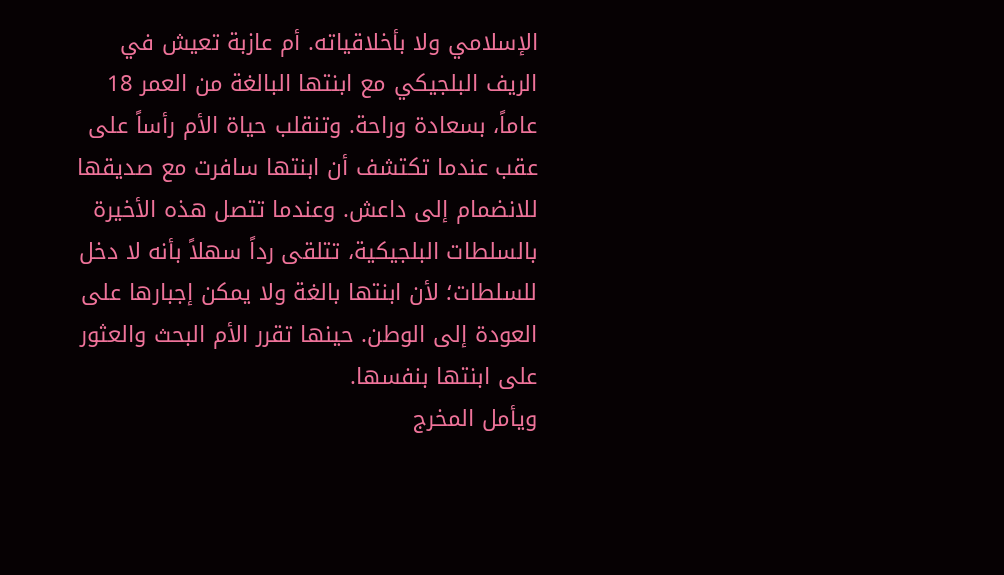الإسلامي ولا بأخلاقياته. أم عازبة تعيش في الريف البلجيكي مع ابنتها البالغة من العمر 18 عاماً، بسعادة وراحة. وتنقلب حياة الأم رأساً على عقب عندما تكتشف أن ابنتها سافرت مع صديقها للانضمام إلى داعش. وعندما تتصل هذه الأخيرة بالسلطات البلجيكية، تتلقى رداً سهلاً بأنه لا دخل للسلطات؛ لأن ابنتها بالغة ولا يمكن إجبارها على العودة إلى الوطن. حينها تقرر الأم البحث والعثور على ابنتها بنفسها.
ويأمل المخرج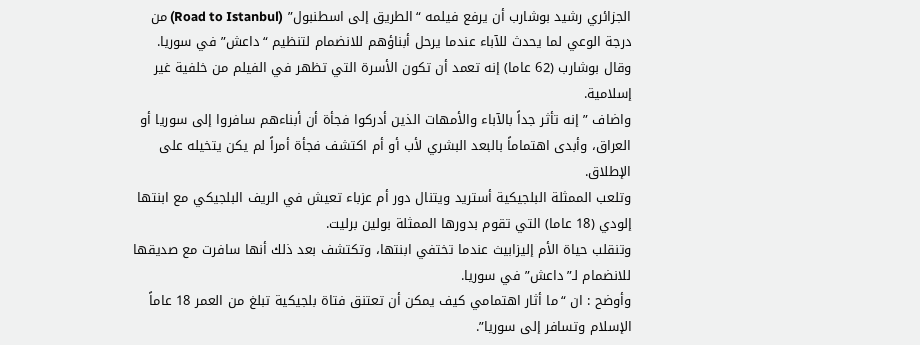الجزائري رشيد بوشارب أن يرفع فيلمه “الطريق إلى اسطنبول” (Road to Istanbul) من درجة الوعي لما يحدث للآباء عندما يرحل أبناؤهم للانضمام لتنظيم “داعش” في سوريا.
وقال بوشارب (62 عاما) إنه تعمد أن تكون الأسرة التي تظهر في الفيلم من خلفية غير إسلامية.
واضاف ” إنه تأثر جداً بالآباء والأمهات الذين أدركوا فجأة أن أبناءهم سافروا إلى سوريا أو العراق، وأبدى اهتماماً بالبعد البشري لأب أو أم اكتشف فجأة أمراً لم يكن يتخيله على الإطلاق.
وتلعب الممثلة البلجيكية أستريد ويتنال دور أم عزباء تعيش في الريف البلجيكي مع ابنتها إلودي (18 عاما) التي تقوم بدورها الممثلة بولين برليت.
وتنقلب حياة الأم إليزابيث عندما تختفي ابنتها، وتكتشف بعد ذلك أنها سافرت مع صديقها للانضمام لـ”داعش” في سوريا.
وأوضح : ان “ما أثار اهتمامي كيف يمكن أن تعتنق فتاة بلجيكية تبلغ من العمر 18 عاماً الإسلام وتسافر إلى سوريا”.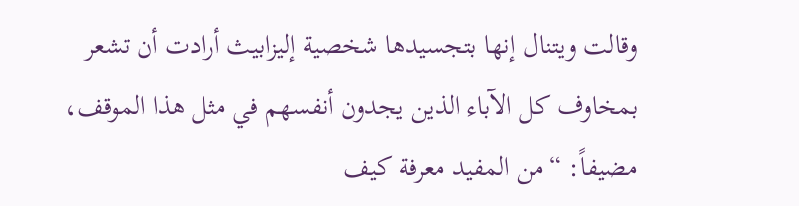وقالت ويتنال إنها بتجسيدها شخصية إليزابيث أرادت أن تشعر بمخاوف كل الآباء الذين يجدون أنفسهم في مثل هذا الموقف، مضيفاً: “من المفيد معرفة كيف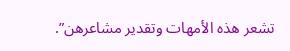تشعر هذه الأمهات وتقدير مشاعرهن”.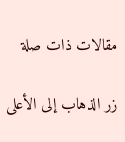مقالات ذات صلة

زر الذهاب إلى الأعلى